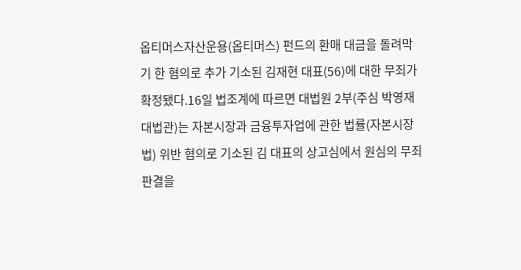옵티머스자산운용(옵티머스) 펀드의 환매 대금을 돌려막기 한 혐의로 추가 기소된 김재현 대표(56)에 대한 무죄가 확정됐다.16일 법조계에 따르면 대법원 2부(주심 박영재 대법관)는 자본시장과 금융투자업에 관한 법률(자본시장법) 위반 혐의로 기소된 김 대표의 상고심에서 원심의 무죄 판결을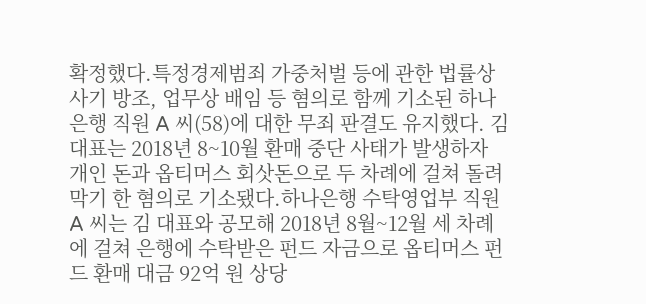확정했다.특정경제범죄 가중처벌 등에 관한 법률상 사기 방조, 업무상 배임 등 혐의로 함께 기소된 하나은행 직원 A 씨(58)에 대한 무죄 판결도 유지했다. 김 대표는 2018년 8~10월 환매 중단 사태가 발생하자 개인 돈과 옵티머스 회삿돈으로 두 차례에 걸쳐 돌려막기 한 혐의로 기소됐다.하나은행 수탁영업부 직원 A 씨는 김 대표와 공모해 2018년 8월~12월 세 차례에 걸쳐 은행에 수탁받은 펀드 자금으로 옵티머스 펀드 환매 대금 92억 원 상당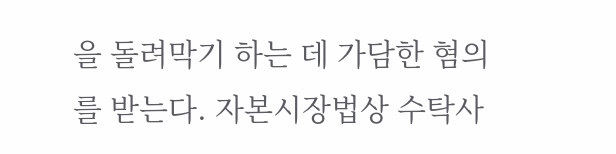을 돌려막기 하는 데 가담한 혐의를 받는다. 자본시장법상 수탁사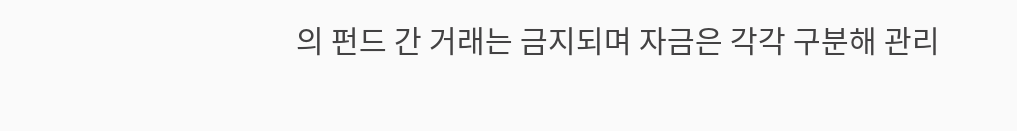의 펀드 간 거래는 금지되며 자금은 각각 구분해 관리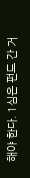해야 한다. 1심은 펀드 간 거